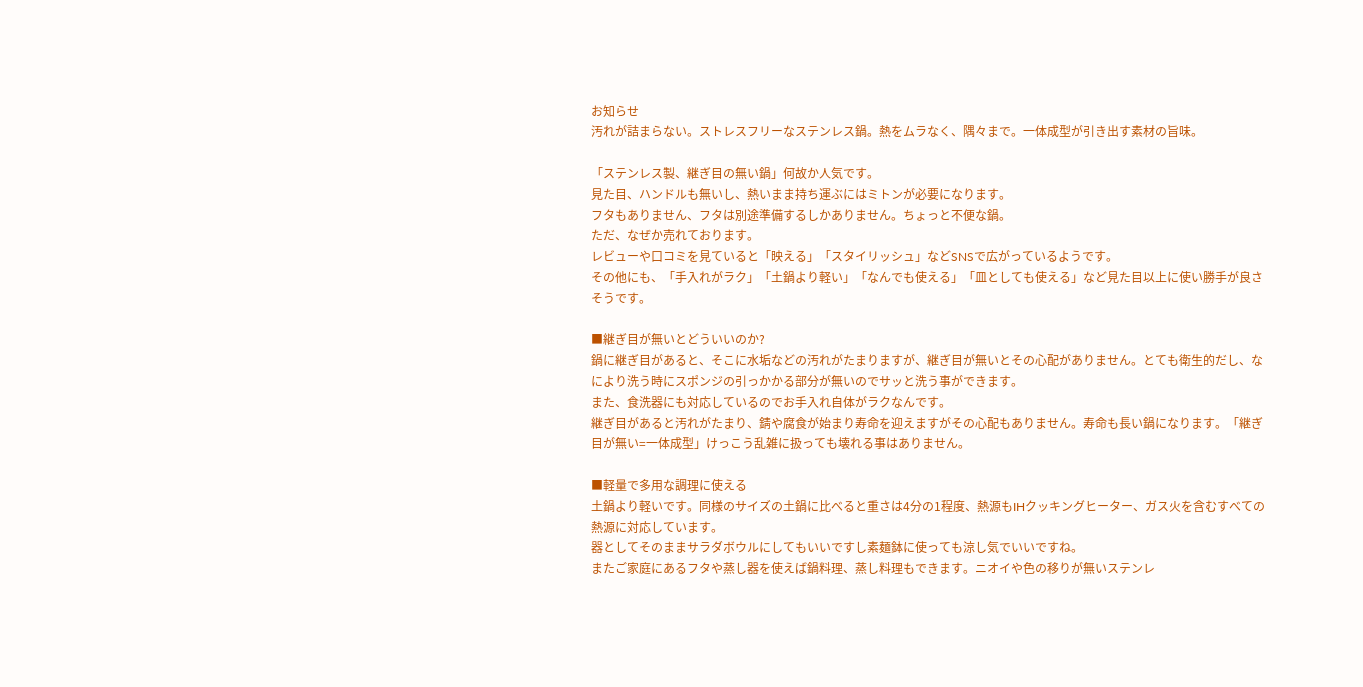お知らせ
汚れが詰まらない。ストレスフリーなステンレス鍋。熱をムラなく、隅々まで。一体成型が引き出す素材の旨味。

「ステンレス製、継ぎ目の無い鍋」何故か人気です。
見た目、ハンドルも無いし、熱いまま持ち運ぶにはミトンが必要になります。
フタもありません、フタは別途準備するしかありません。ちょっと不便な鍋。
ただ、なぜか売れております。
レビューや口コミを見ていると「映える」「スタイリッシュ」などSNSで広がっているようです。
その他にも、「手入れがラク」「土鍋より軽い」「なんでも使える」「皿としても使える」など見た目以上に使い勝手が良さそうです。

■継ぎ目が無いとどういいのか?
鍋に継ぎ目があると、そこに水垢などの汚れがたまりますが、継ぎ目が無いとその心配がありません。とても衛生的だし、なにより洗う時にスポンジの引っかかる部分が無いのでサッと洗う事ができます。
また、食洗器にも対応しているのでお手入れ自体がラクなんです。
継ぎ目があると汚れがたまり、錆や腐食が始まり寿命を迎えますがその心配もありません。寿命も長い鍋になります。「継ぎ目が無い=一体成型」けっこう乱雑に扱っても壊れる事はありません。

■軽量で多用な調理に使える
土鍋より軽いです。同様のサイズの土鍋に比べると重さは4分の1程度、熱源もIHクッキングヒーター、ガス火を含むすべての熱源に対応しています。
器としてそのままサラダボウルにしてもいいですし素麺鉢に使っても涼し気でいいですね。
またご家庭にあるフタや蒸し器を使えば鍋料理、蒸し料理もできます。ニオイや色の移りが無いステンレ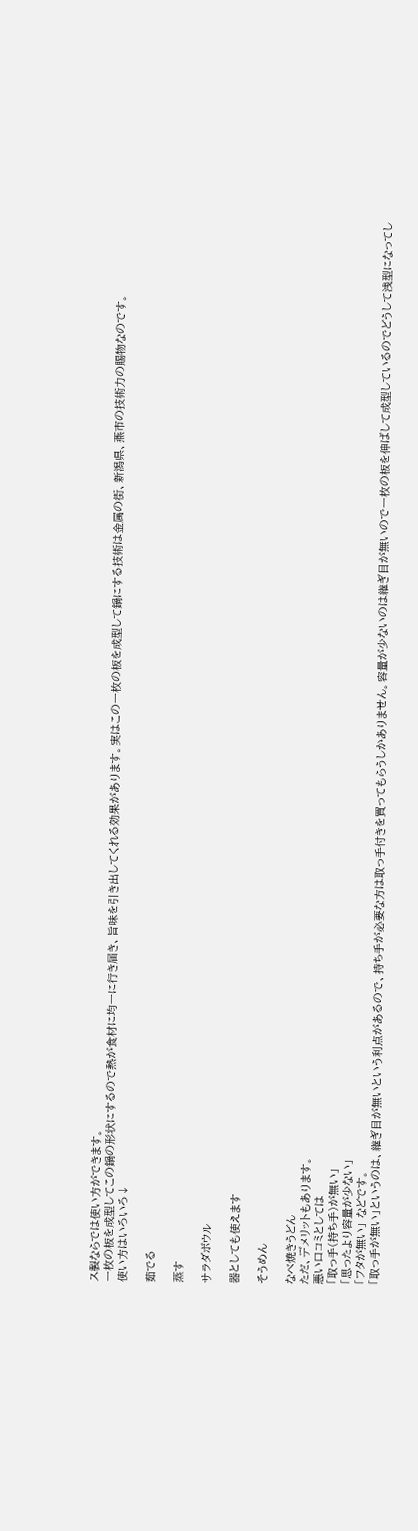ス製ならでは使い方ができます。
一枚の板を成型してこの鍋の形状にするので熱が食材に均一に行き届き、旨味を引き出してくれる効果があります。実はこの一枚の板を成型して鍋にする技術は金属の街、新潟県、燕市の技術力の賜物なのです。
使い方はいろいろ↓

茹でる

蒸す

サラダボウル

器としても使えます

そうめん

なべ焼きうどん
ただ、デメリットもあります。
悪い口コミとしては
「取っ手(持ち手)が無い」
「思ったより容量が少ない」
「フタが無い」 などです。
「取っ手が無い」というのは、継ぎ目が無いという利点があるので、持ち手が必要な方は取っ手付きを買ってもらうしかありません。容量が少ないのは継ぎ目が無いので一枚の板を伸ばして成型しているのでどうして浅型になってし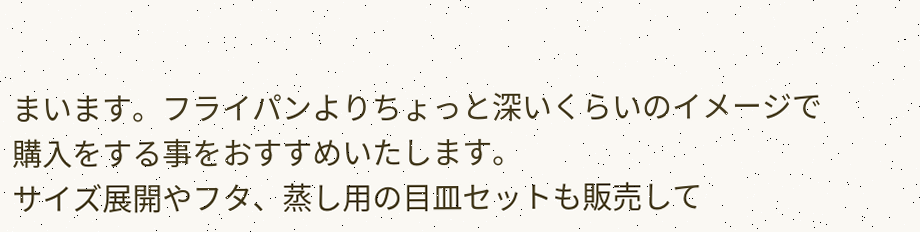まいます。フライパンよりちょっと深いくらいのイメージで購入をする事をおすすめいたします。
サイズ展開やフタ、蒸し用の目皿セットも販売して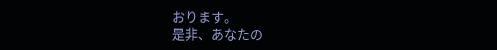おります。
是非、あなたの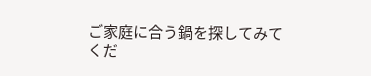ご家庭に合う鍋を探してみてくだ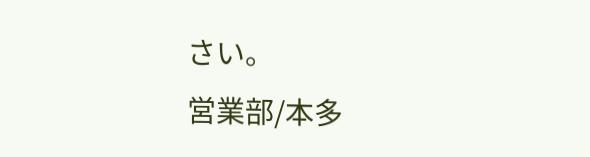さい。
営業部/本多